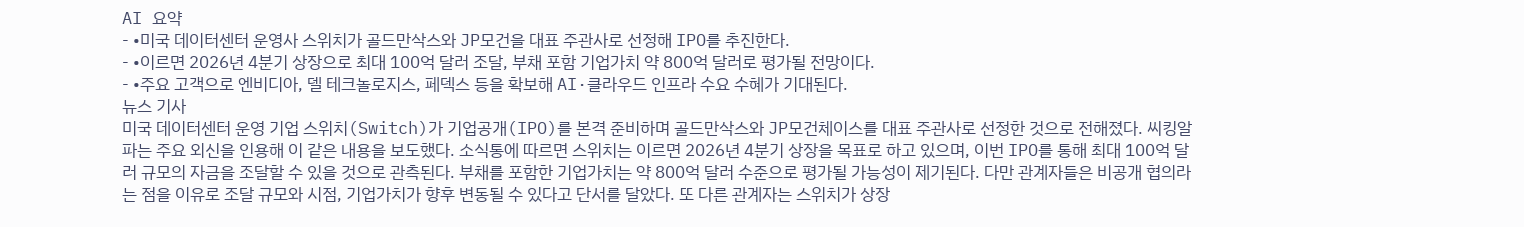AI 요약
- •미국 데이터센터 운영사 스위치가 골드만삭스와 JP모건을 대표 주관사로 선정해 IPO를 추진한다.
- •이르면 2026년 4분기 상장으로 최대 100억 달러 조달, 부채 포함 기업가치 약 800억 달러로 평가될 전망이다.
- •주요 고객으로 엔비디아, 델 테크놀로지스, 페덱스 등을 확보해 AI·클라우드 인프라 수요 수혜가 기대된다.
뉴스 기사
미국 데이터센터 운영 기업 스위치(Switch)가 기업공개(IPO)를 본격 준비하며 골드만삭스와 JP모건체이스를 대표 주관사로 선정한 것으로 전해졌다. 씨킹알파는 주요 외신을 인용해 이 같은 내용을 보도했다. 소식통에 따르면 스위치는 이르면 2026년 4분기 상장을 목표로 하고 있으며, 이번 IPO를 통해 최대 100억 달러 규모의 자금을 조달할 수 있을 것으로 관측된다. 부채를 포함한 기업가치는 약 800억 달러 수준으로 평가될 가능성이 제기된다. 다만 관계자들은 비공개 협의라는 점을 이유로 조달 규모와 시점, 기업가치가 향후 변동될 수 있다고 단서를 달았다. 또 다른 관계자는 스위치가 상장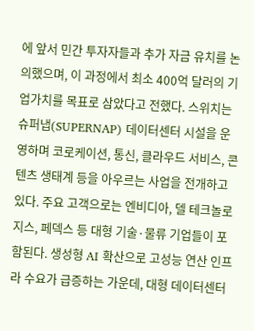에 앞서 민간 투자자들과 추가 자금 유치를 논의했으며, 이 과정에서 최소 400억 달러의 기업가치를 목표로 삼았다고 전했다. 스위치는 슈퍼냅(SUPERNAP) 데이터센터 시설을 운영하며 코로케이션, 통신, 클라우드 서비스, 콘텐츠 생태계 등을 아우르는 사업을 전개하고 있다. 주요 고객으로는 엔비디아, 델 테크놀로지스, 페덱스 등 대형 기술·물류 기업들이 포함된다. 생성형 AI 확산으로 고성능 연산 인프라 수요가 급증하는 가운데, 대형 데이터센터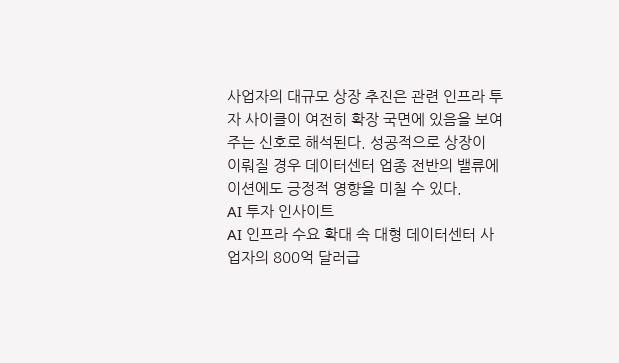사업자의 대규모 상장 추진은 관련 인프라 투자 사이클이 여전히 확장 국면에 있음을 보여주는 신호로 해석된다. 성공적으로 상장이 이뤄질 경우 데이터센터 업종 전반의 밸류에이션에도 긍정적 영향을 미칠 수 있다.
AI 투자 인사이트
AI 인프라 수요 확대 속 대형 데이터센터 사업자의 800억 달러급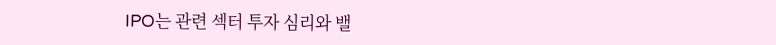IPO는 관련 섹터 투자 심리와 밸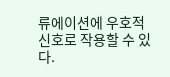류에이션에 우호적 신호로 작용할 수 있다.